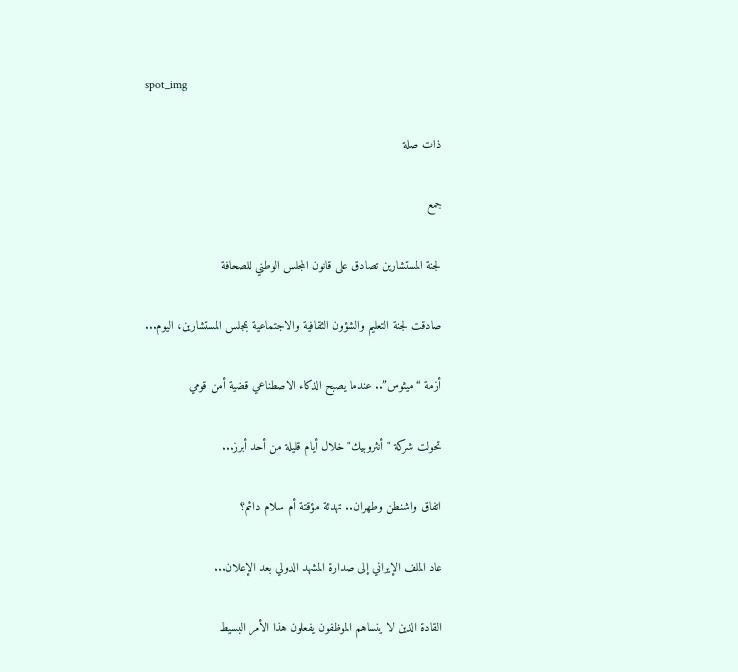spot_img

ذات صلة

جمع

لجنة المستشارين تصادق على قانون المجلس الوطني للصحافة

صادقت لجنة التعليم والشؤون الثقافية والاجتماعية بمجلس المستشارين، اليوم...

أزمة “ميثوس”.. عندما يصبح الذكاء الاصطناعي قضية أمن قومي

تحولت شركة "أنثروبيك" خلال أيام قليلة من أحد أبرز...

اتفاق واشنطن وطهران.. تهدئة مؤقتة أم سلام دائم؟

عاد الملف الإيراني إلى صدارة المشهد الدولي بعد الإعلان...

القادة الذين لا ينساهم الموظفون يفعلون هذا الأمر البسيط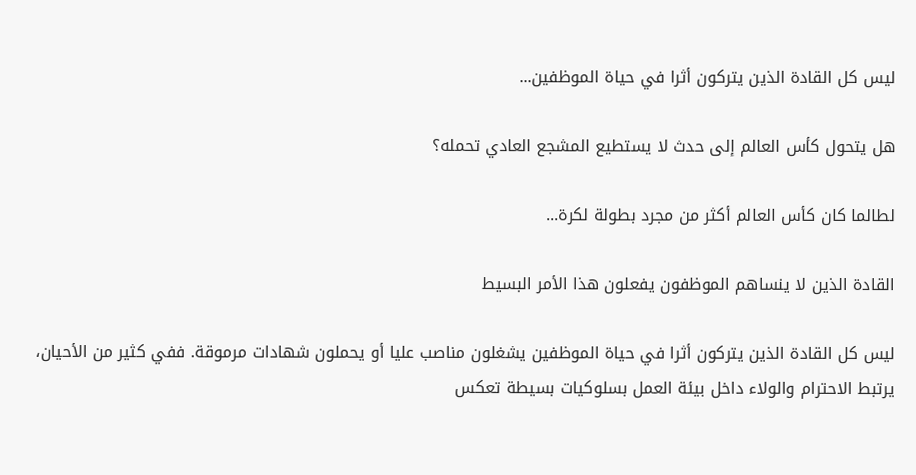ليس كل القادة الذين يتركون أثرا في حياة الموظفين...

هل يتحول كأس العالم إلى حدث لا يستطيع المشجع العادي تحمله؟

لطالما كان كأس العالم أكثر من مجرد بطولة لكرة...

القادة الذين لا ينساهم الموظفون يفعلون هذا الأمر البسيط

ليس كل القادة الذين يتركون أثرا في حياة الموظفين يشغلون مناصب عليا أو يحملون شهادات مرموقة. ففي كثير من الأحيان، يرتبط الاحترام والولاء داخل بيئة العمل بسلوكيات بسيطة تعكس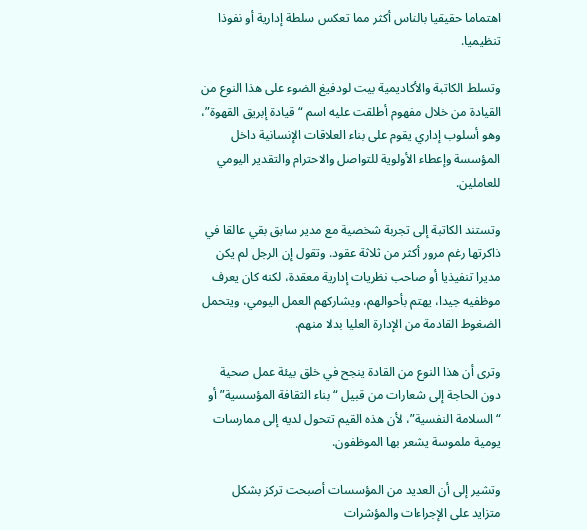اهتماما حقيقيا بالناس أكثر مما تعكس سلطة إدارية أو نفوذا تنظيميا.

وتسلط الكاتبة والأكاديمية بيت لودفيغ الضوء على هذا النوع من القيادة من خلال مفهوم أطلقت عليه اسم “قيادة إبريق القهوة”، وهو أسلوب إداري يقوم على بناء العلاقات الإنسانية داخل المؤسسة وإعطاء الأولوية للتواصل والاحترام والتقدير اليومي للعاملين.

وتستند الكاتبة إلى تجربة شخصية مع مدير سابق بقي عالقا في ذاكرتها رغم مرور أكثر من ثلاثة عقود. وتقول إن الرجل لم يكن مديرا تنفيذيا أو صاحب نظريات إدارية معقدة، لكنه كان يعرف موظفيه جيدا، يهتم بأحوالهم، ويشاركهم العمل اليومي، ويتحمل الضغوط القادمة من الإدارة العليا بدلا منهم.

وترى أن هذا النوع من القادة ينجح في خلق بيئة عمل صحية دون الحاجة إلى شعارات من قبيل “بناء الثقافة المؤسسية” أو “السلامة النفسية”، لأن هذه القيم تتحول لديه إلى ممارسات يومية ملموسة يشعر بها الموظفون.

وتشير إلى أن العديد من المؤسسات أصبحت تركز بشكل متزايد على الإجراءات والمؤشرات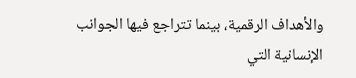والأهداف الرقمية، بينما تتراجع فيها الجوانب الإنسانية التي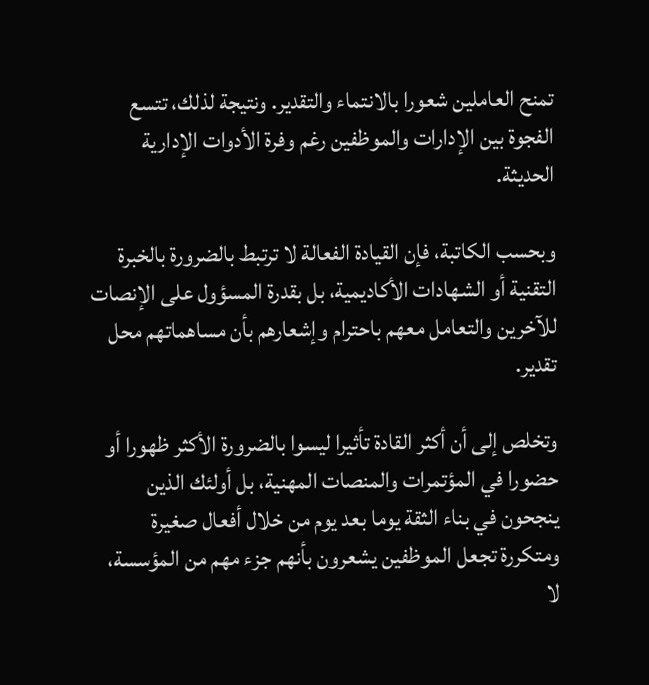تمنح العاملين شعورا بالانتماء والتقدير. ونتيجة لذلك، تتسع الفجوة بين الإدارات والموظفين رغم وفرة الأدوات الإدارية الحديثة.

وبحسب الكاتبة، فإن القيادة الفعالة لا ترتبط بالضرورة بالخبرة التقنية أو الشهادات الأكاديمية، بل بقدرة المسؤول على الإنصات للآخرين والتعامل معهم باحترام وإشعارهم بأن مساهماتهم محل تقدير.

وتخلص إلى أن أكثر القادة تأثيرا ليسوا بالضرورة الأكثر ظهورا أو حضورا في المؤتمرات والمنصات المهنية، بل أولئك الذين ينجحون في بناء الثقة يوما بعد يوم من خلال أفعال صغيرة ومتكررة تجعل الموظفين يشعرون بأنهم جزء مهم من المؤسسة، لا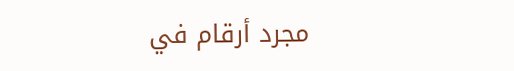مجرد أرقام في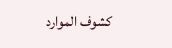كشوف الموارد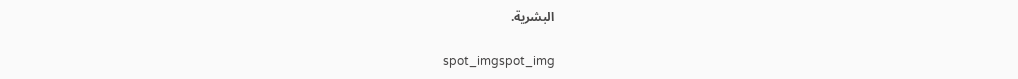البشرية.

spot_imgspot_img